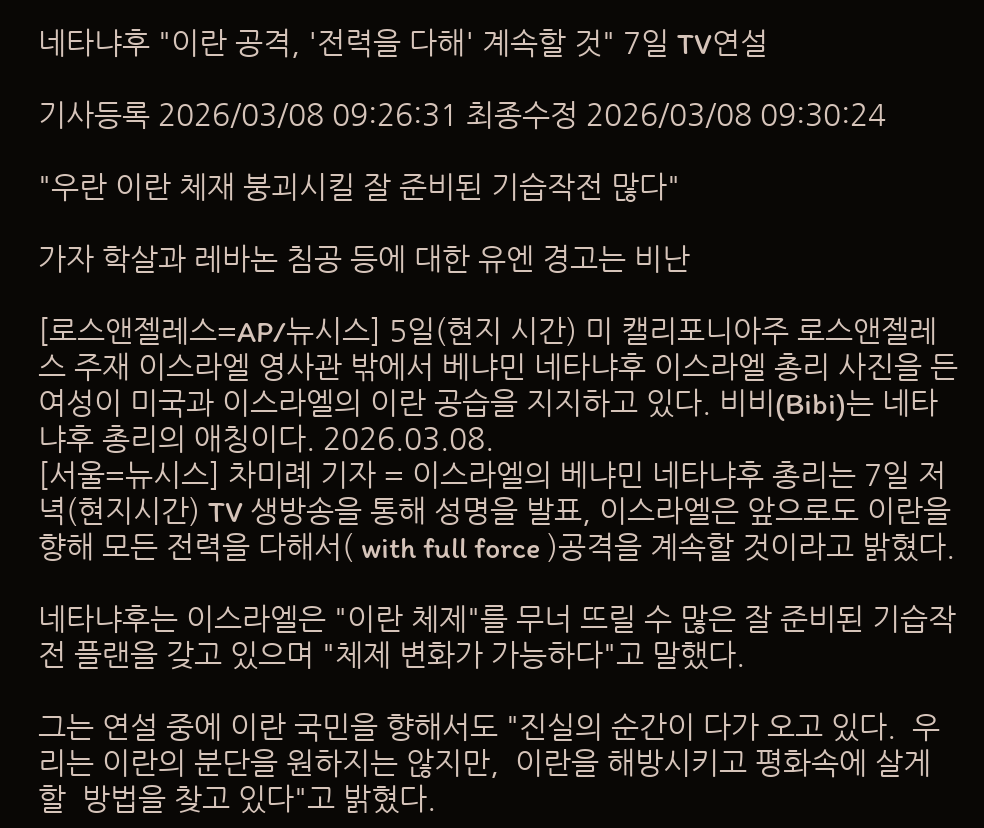네타냐후 "이란 공격, '전력을 다해' 계속할 것" 7일 TV연설

기사등록 2026/03/08 09:26:31 최종수정 2026/03/08 09:30:24

"우란 이란 체재 붕괴시킬 잘 준비된 기습작전 많다"

가자 학살과 레바논 침공 등에 대한 유엔 경고는 비난

[로스앤젤레스=AP/뉴시스] 5일(현지 시간) 미 캘리포니아주 로스앤젤레스 주재 이스라엘 영사관 밖에서 베냐민 네타냐후 이스라엘 총리 사진을 든 여성이 미국과 이스라엘의 이란 공습을 지지하고 있다. 비비(Bibi)는 네타냐후 총리의 애칭이다. 2026.03.08.
[서울=뉴시스] 차미례 기자 = 이스라엘의 베냐민 네타냐후 총리는 7일 저녁(현지시간) TV 생방송을 통해 성명을 발표, 이스라엘은 앞으로도 이란을 향해 모든 전력을 다해서( with full force )공격을 계속할 것이라고 밝혔다.

네타냐후는 이스라엘은 "이란 체제"를 무너 뜨릴 수 많은 잘 준비된 기습작전 플랜을 갖고 있으며 "체제 변화가 가능하다"고 말했다.

그는 연설 중에 이란 국민을 향해서도 "진실의 순간이 다가 오고 있다.  우리는 이란의 분단을 원하지는 않지만,  이란을 해방시키고 평화속에 살게 할  방법을 찾고 있다"고 밝혔다.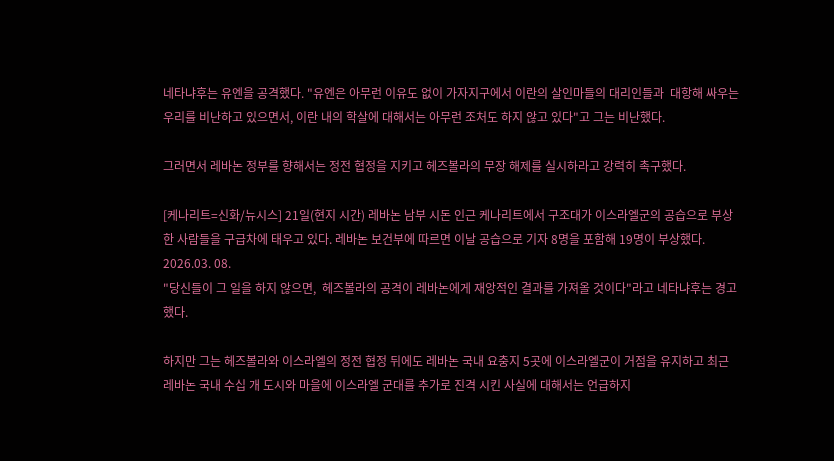네타냐후는 유엔을 공격했다. "유엔은 아무런 이유도 없이 가자지구에서 이란의 살인마들의 대리인들과  대항해 싸우는 우리를 비난하고 있으면서, 이란 내의 학살에 대해서는 아무런 조처도 하지 않고 있다"고 그는 비난했다.

그러면서 레바논 정부를 향해서는 정전 협정을 지키고 헤즈볼라의 무장 해제를 실시하라고 강력히 촉구했다.

[케나리트=신화/뉴시스] 21일(현지 시간) 레바논 남부 시돈 인근 케나리트에서 구조대가 이스라엘군의 공습으로 부상한 사람들을 구급차에 태우고 있다. 레바논 보건부에 따르면 이날 공습으로 기자 8명을 포함해 19명이 부상했다. 2026.03. 08.
"당신들이 그 일을 하지 않으면,  헤즈볼라의 공격이 레바논에게 재앙적인 결과를 가져올 것이다"라고 네타냐후는 경고했다.

하지만 그는 헤즈볼라와 이스라엘의 정전 협정 뒤에도 레바논 국내 요충지 5곳에 이스라엘군이 거점을 유지하고 최근 레바논 국내 수십 개 도시와 마을에 이스라엘 군대를 추가로 진격 시킨 사실에 대해서는 언급하지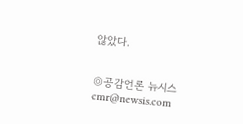않았다.


◎공감언론 뉴시스 cmr@newsis.com